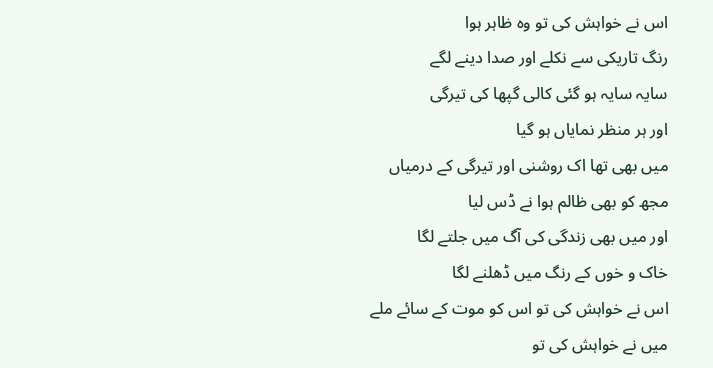اس نے خواہش کی تو وہ ظاہر ہوا
رنگ تاریکی سے نکلے اور صدا دینے لگے
سایہ سایہ ہو گئی کالی گپھا کی تیرگی
اور ہر منظر نمایاں ہو گیا
میں بھی تھا اک روشنی اور تیرگی کے درمیاں
مجھ کو بھی ظالم ہوا نے ڈس لیا
اور میں بھی زندگی کی آگ میں جلتے لگا
خاک و خوں کے رنگ میں ڈھلنے لگا
اس نے خواہش کی تو اس کو موت کے سائے ملے
میں نے خواہش کی تو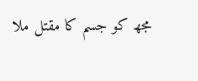مجھ کو جسم کا مقتل ملا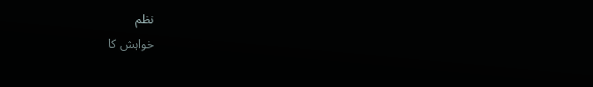نظم
خواہش کا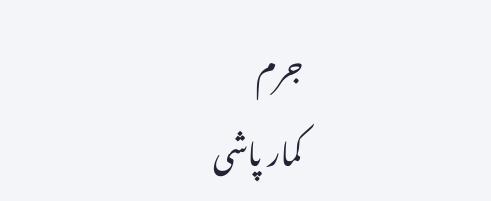جرم
کمار پاشی